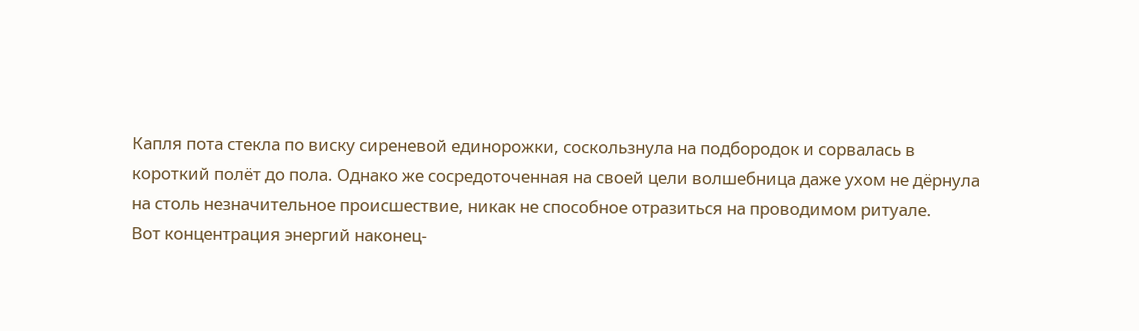Капля пота стекла по виску сиреневой единорожки, соскользнула на подбородок и сорвалась в короткий полёт до пола. Однако же сосредоточенная на своей цели волшебница даже ухом не дёрнула на столь незначительное происшествие, никак не способное отразиться на проводимом ритуале.
Вот концентрация энергий наконец-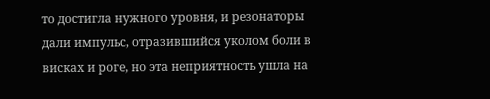то достигла нужного уровня, и резонаторы дали импульс, отразившийся уколом боли в висках и роге, но эта неприятность ушла на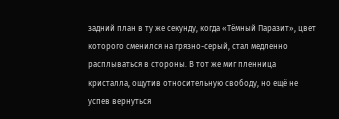задний план в ту же секунду, когда «Тёмный Паразит», цвет которого сменился на грязно-серый, стал медленно расплываться в стороны. В тот же миг пленница кристалла, ощутив относительную свободу, но ещё не успев вернуться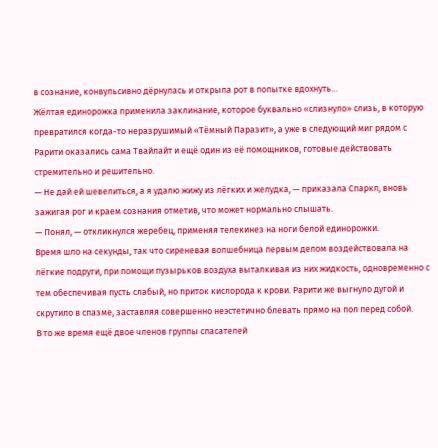в сознание, конвульсивно дёрнулась и открыла рот в попытке вдохнуть…
Жёлтая единорожка применила заклинание, которое буквально «слизнуло» слизь, в которую превратился когда-то неразрушимый «Тёмный Паразит», а уже в следующий миг рядом с Рарити оказались сама Твайлайт и ещё один из её помощников, готовые действовать стремительно и решительно.
— Не дай ей шевелиться, а я удалю жижу из лёгких и желудка, — приказала Спаркл, вновь зажигая рог и краем сознания отметив, что может нормально слышать.
— Понял, — откликнулся жеребец, применяя телекинез на ноги белой единорожки.
Время шло на секунды, так что сиреневая волшебница первым делом воздействовала на лёгкие подруги, при помощи пузырьков воздуха выталкивая из них жидкость, одновременно с тем обеспечивая пусть слабый, но приток кислорода к крови. Рарити же выгнуло дугой и скрутило в спазме, заставляя совершенно неэстетично блевать прямо на пол перед собой.
В то же время ещё двое членов группы спасателей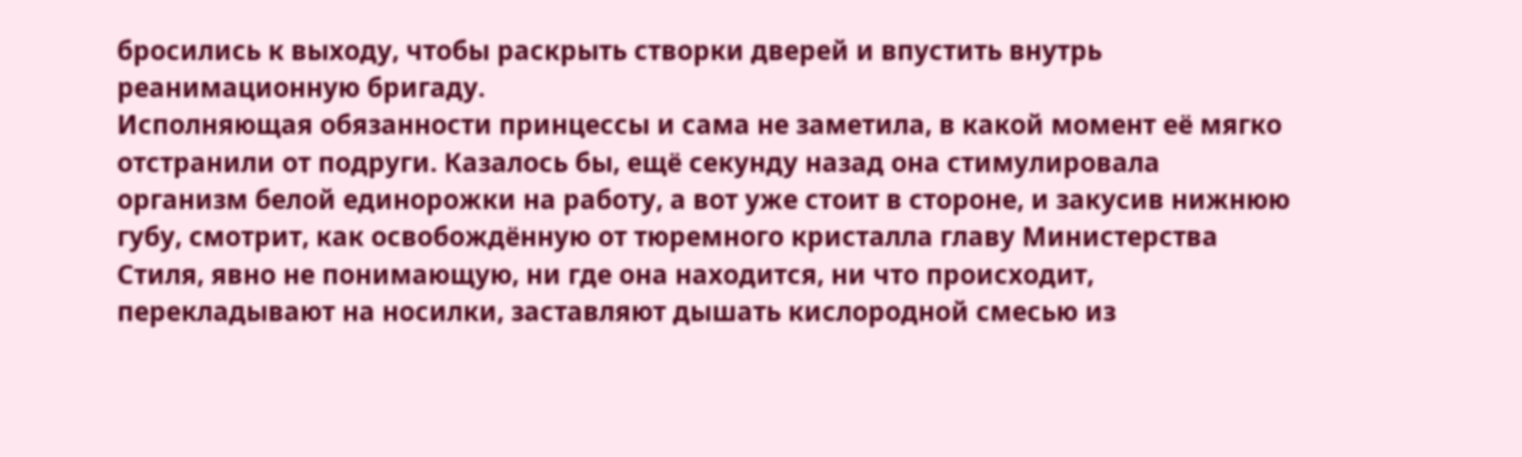бросились к выходу, чтобы раскрыть створки дверей и впустить внутрь реанимационную бригаду.
Исполняющая обязанности принцессы и сама не заметила, в какой момент её мягко отстранили от подруги. Казалось бы, ещё секунду назад она стимулировала организм белой единорожки на работу, а вот уже стоит в стороне, и закусив нижнюю губу, смотрит, как освобождённую от тюремного кристалла главу Министерства Стиля, явно не понимающую, ни где она находится, ни что происходит, перекладывают на носилки, заставляют дышать кислородной смесью из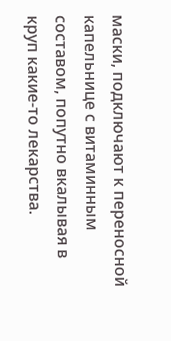маски, подключают к переносной капельнице с витаминным составом, попутно вкалывая в круп какие-то лекарства.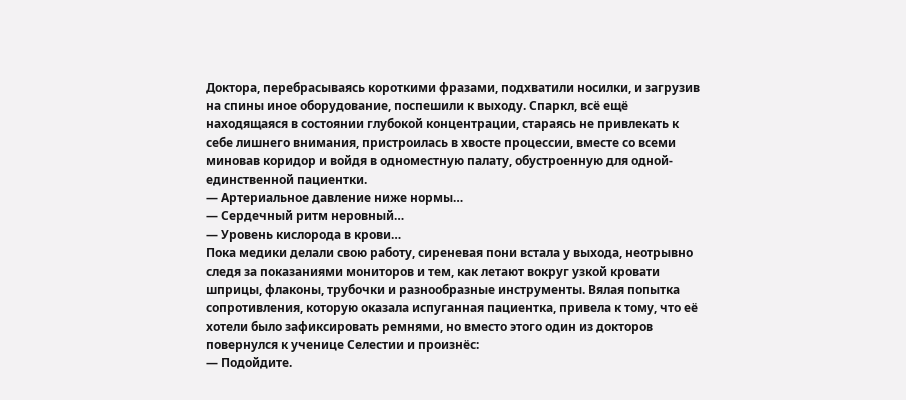Доктора, перебрасываясь короткими фразами, подхватили носилки, и загрузив на спины иное оборудование, поспешили к выходу. Спаркл, всё ещё находящаяся в состоянии глубокой концентрации, стараясь не привлекать к себе лишнего внимания, пристроилась в хвосте процессии, вместе со всеми миновав коридор и войдя в одноместную палату, обустроенную для одной-единственной пациентки.
— Артериальное давление ниже нормы…
— Сердечный ритм неровный…
— Уровень кислорода в крови…
Пока медики делали свою работу, сиреневая пони встала у выхода, неотрывно следя за показаниями мониторов и тем, как летают вокруг узкой кровати шприцы, флаконы, трубочки и разнообразные инструменты. Вялая попытка сопротивления, которую оказала испуганная пациентка, привела к тому, что её хотели было зафиксировать ремнями, но вместо этого один из докторов повернулся к ученице Селестии и произнёс:
— Подойдите.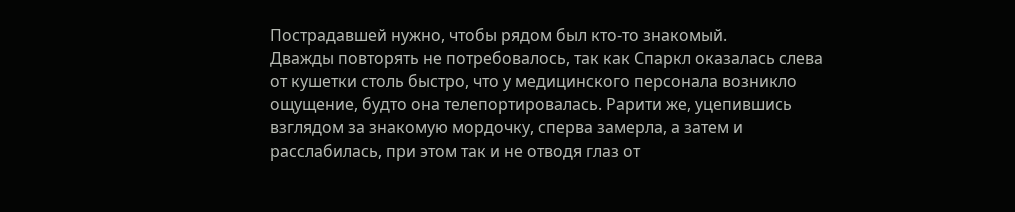Пострадавшей нужно, чтобы рядом был кто-то знакомый.
Дважды повторять не потребовалось, так как Спаркл оказалась слева от кушетки столь быстро, что у медицинского персонала возникло ощущение, будто она телепортировалась. Рарити же, уцепившись взглядом за знакомую мордочку, сперва замерла, а затем и расслабилась, при этом так и не отводя глаз от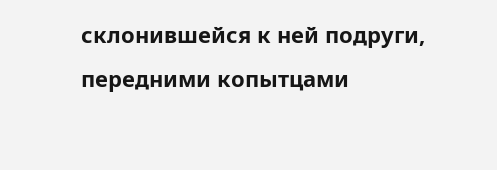склонившейся к ней подруги, передними копытцами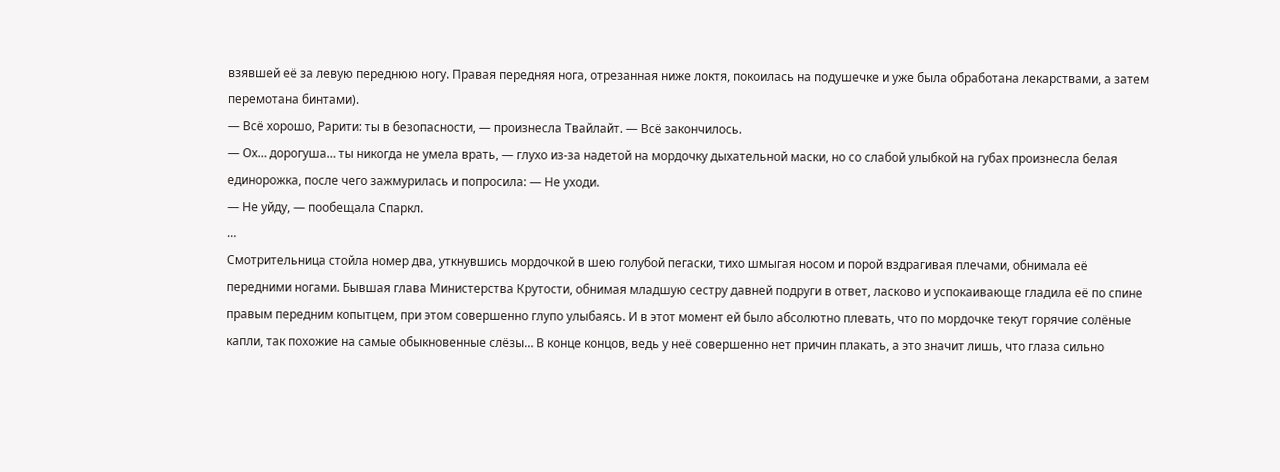взявшей её за левую переднюю ногу. Правая передняя нога, отрезанная ниже локтя, покоилась на подушечке и уже была обработана лекарствами, а затем перемотана бинтами).
— Всё хорошо, Рарити: ты в безопасности, — произнесла Твайлайт. — Всё закончилось.
— Ох… дорогуша… ты никогда не умела врать, — глухо из-за надетой на мордочку дыхательной маски, но со слабой улыбкой на губах произнесла белая единорожка, после чего зажмурилась и попросила: — Не уходи.
— Не уйду, — пообещала Спаркл.
…
Смотрительница стойла номер два, уткнувшись мордочкой в шею голубой пегаски, тихо шмыгая носом и порой вздрагивая плечами, обнимала её передними ногами. Бывшая глава Министерства Крутости, обнимая младшую сестру давней подруги в ответ, ласково и успокаивающе гладила её по спине правым передним копытцем, при этом совершенно глупо улыбаясь. И в этот момент ей было абсолютно плевать, что по мордочке текут горячие солёные капли, так похожие на самые обыкновенные слёзы… В конце концов, ведь у неё совершенно нет причин плакать, а это значит лишь, что глаза сильно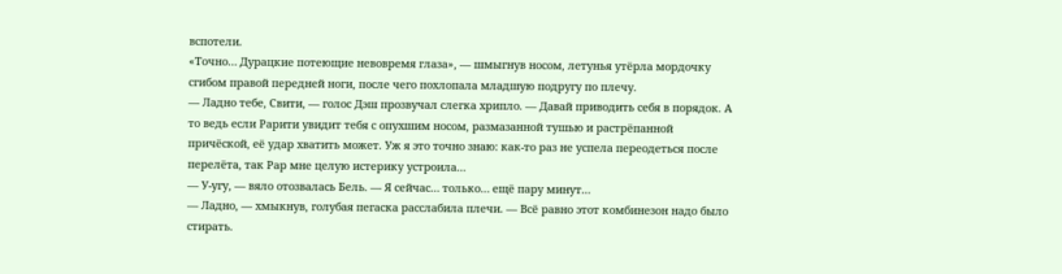вспотели.
«Точно… Дурацкие потеющие невовремя глаза», — шмыгнув носом, летунья утёрла мордочку сгибом правой передней ноги, после чего похлопала младшую подругу по плечу.
— Ладно тебе, Свити, — голос Дэш прозвучал слегка хрипло. — Давай приводить себя в порядок. А то ведь если Рарити увидит тебя с опухшим носом, размазанной тушью и растрёпанной причёской, её удар хватить может. Уж я это точно знаю: как-то раз не успела переодеться после перелёта, так Рар мне целую истерику устроила…
— У-угу, — вяло отозвалась Бель. — Я сейчас… только… ещё пару минут…
— Ладно, — хмыкнув, голубая пегаска расслабила плечи. — Всё равно этот комбинезон надо было стирать.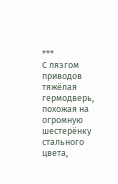***
С лязгом приводов тяжёлая гермодверь, похожая на огромную шестерёнку стального цвета,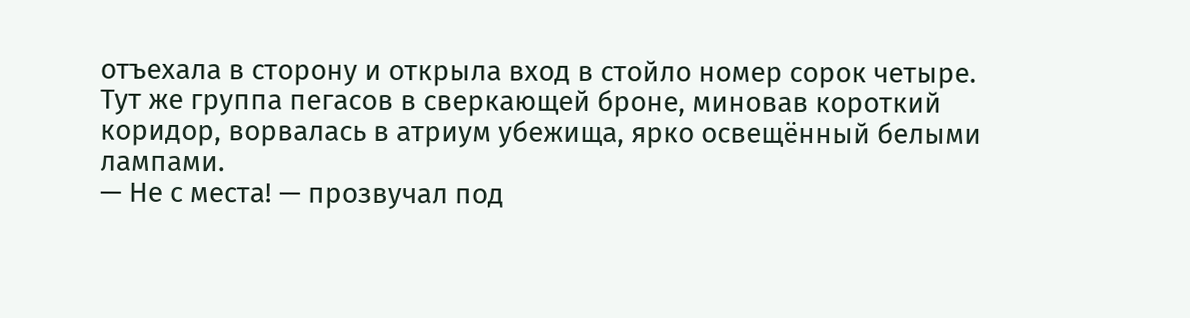отъехала в сторону и открыла вход в стойло номер сорок четыре. Тут же группа пегасов в сверкающей броне, миновав короткий коридор, ворвалась в атриум убежища, ярко освещённый белыми лампами.
— Не с места! — прозвучал под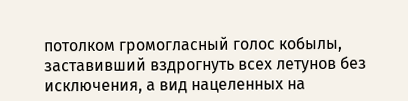потолком громогласный голос кобылы, заставивший вздрогнуть всех летунов без исключения, а вид нацеленных на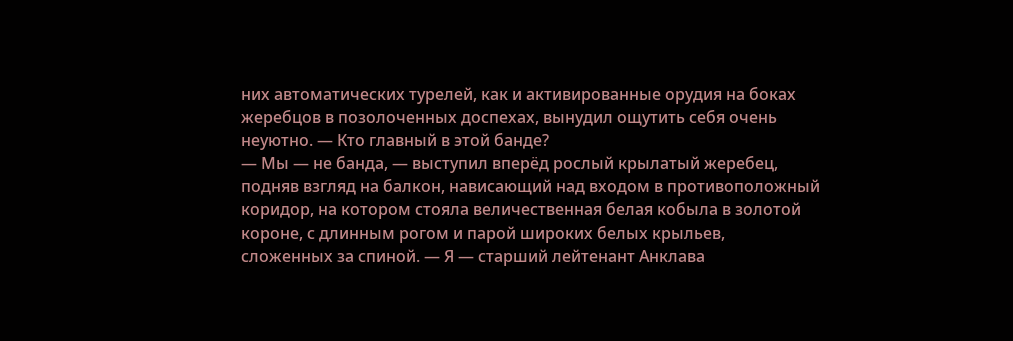них автоматических турелей, как и активированные орудия на боках жеребцов в позолоченных доспехах, вынудил ощутить себя очень неуютно. — Кто главный в этой банде?
— Мы — не банда, — выступил вперёд рослый крылатый жеребец, подняв взгляд на балкон, нависающий над входом в противоположный коридор, на котором стояла величественная белая кобыла в золотой короне, с длинным рогом и парой широких белых крыльев, сложенных за спиной. — Я — старший лейтенант Анклава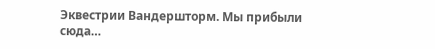Эквестрии Вандершторм. Мы прибыли сюда…